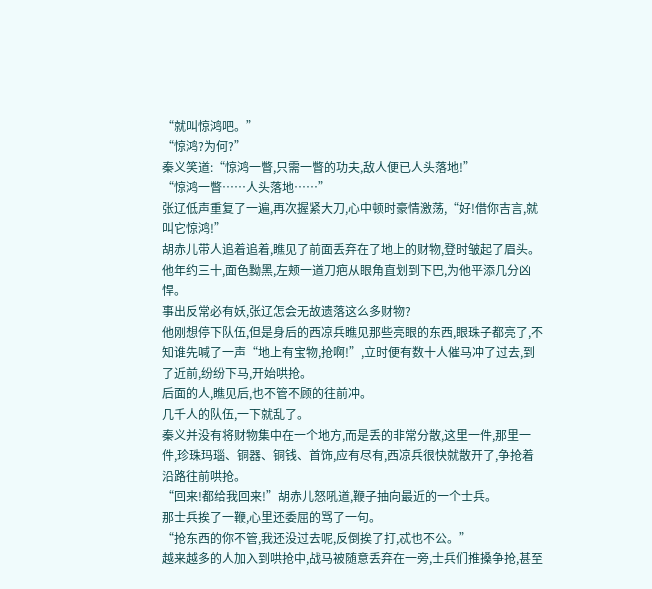“就叫惊鸿吧。”
“惊鸿?为何?”
秦义笑道:“惊鸿一瞥,只需一瞥的功夫,敌人便已人头落地!”
“惊鸿一瞥……人头落地……”
张辽低声重复了一遍,再次握紧大刀,心中顿时豪情激荡,“好!借你吉言,就叫它惊鸿!”
胡赤儿带人追着追着,瞧见了前面丢弃在了地上的财物,登时皱起了眉头。
他年约三十,面色黝黑,左颊一道刀疤从眼角直划到下巴,为他平添几分凶悍。
事出反常必有妖,张辽怎会无故遗落这么多财物?
他刚想停下队伍,但是身后的西凉兵瞧见那些亮眼的东西,眼珠子都亮了,不知谁先喊了一声“地上有宝物,抢啊!”,立时便有数十人催马冲了过去,到了近前,纷纷下马,开始哄抢。
后面的人,瞧见后,也不管不顾的往前冲。
几千人的队伍,一下就乱了。
秦义并没有将财物集中在一个地方,而是丢的非常分散,这里一件,那里一件,珍珠玛瑙、铜器、铜钱、首饰,应有尽有,西凉兵很快就散开了,争抢着沿路往前哄抢。
“回来!都给我回来!”胡赤儿怒吼道,鞭子抽向最近的一个士兵。
那士兵挨了一鞭,心里还委屈的骂了一句。
“抢东西的你不管,我还没过去呢,反倒挨了打,忒也不公。”
越来越多的人加入到哄抢中,战马被随意丢弃在一旁,士兵们推搡争抢,甚至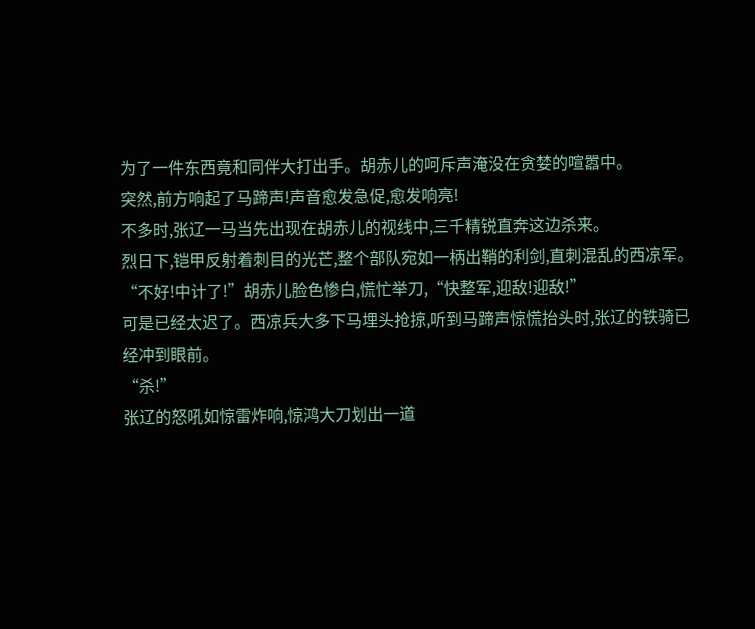为了一件东西竟和同伴大打出手。胡赤儿的呵斥声淹没在贪婪的喧嚣中。
突然,前方响起了马蹄声!声音愈发急促,愈发响亮!
不多时,张辽一马当先出现在胡赤儿的视线中,三千精锐直奔这边杀来。
烈日下,铠甲反射着刺目的光芒,整个部队宛如一柄出鞘的利剑,直刺混乱的西凉军。
“不好!中计了!”胡赤儿脸色惨白,慌忙举刀,“快整军,迎敌!迎敌!”
可是已经太迟了。西凉兵大多下马埋头抢掠,听到马蹄声惊慌抬头时,张辽的铁骑已经冲到眼前。
“杀!”
张辽的怒吼如惊雷炸响,惊鸿大刀划出一道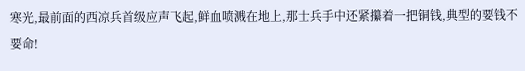寒光,最前面的西凉兵首级应声飞起,鲜血喷溅在地上,那士兵手中还紧攥着一把铜钱,典型的要钱不要命!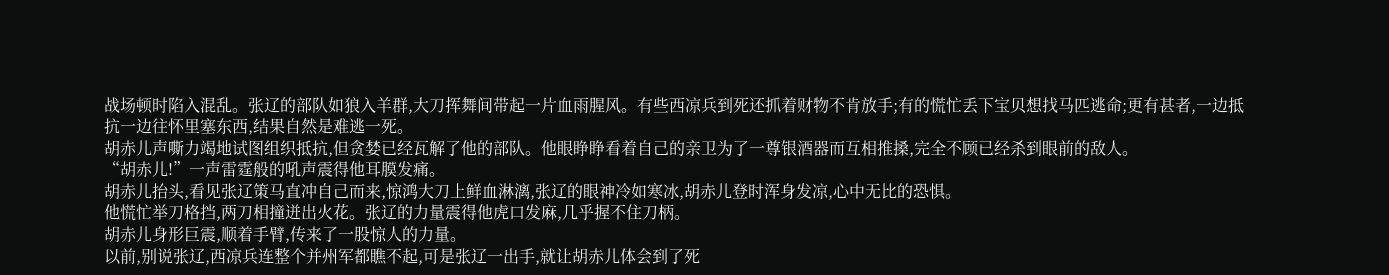战场顿时陷入混乱。张辽的部队如狼入羊群,大刀挥舞间带起一片血雨腥风。有些西凉兵到死还抓着财物不肯放手;有的慌忙丢下宝贝想找马匹逃命;更有甚者,一边抵抗一边往怀里塞东西,结果自然是难逃一死。
胡赤儿声嘶力竭地试图组织抵抗,但贪婪已经瓦解了他的部队。他眼睁睁看着自己的亲卫为了一尊银酒器而互相推搡,完全不顾已经杀到眼前的敌人。
“胡赤儿!”一声雷霆般的吼声震得他耳膜发痛。
胡赤儿抬头,看见张辽策马直冲自己而来,惊鸿大刀上鲜血淋漓,张辽的眼神冷如寒冰,胡赤儿登时浑身发凉,心中无比的恐惧。
他慌忙举刀格挡,两刀相撞迸出火花。张辽的力量震得他虎口发麻,几乎握不住刀柄。
胡赤儿身形巨震,顺着手臂,传来了一股惊人的力量。
以前,别说张辽,西凉兵连整个并州军都瞧不起,可是张辽一出手,就让胡赤儿体会到了死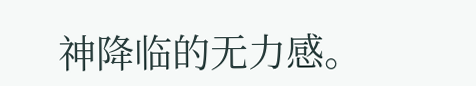神降临的无力感。